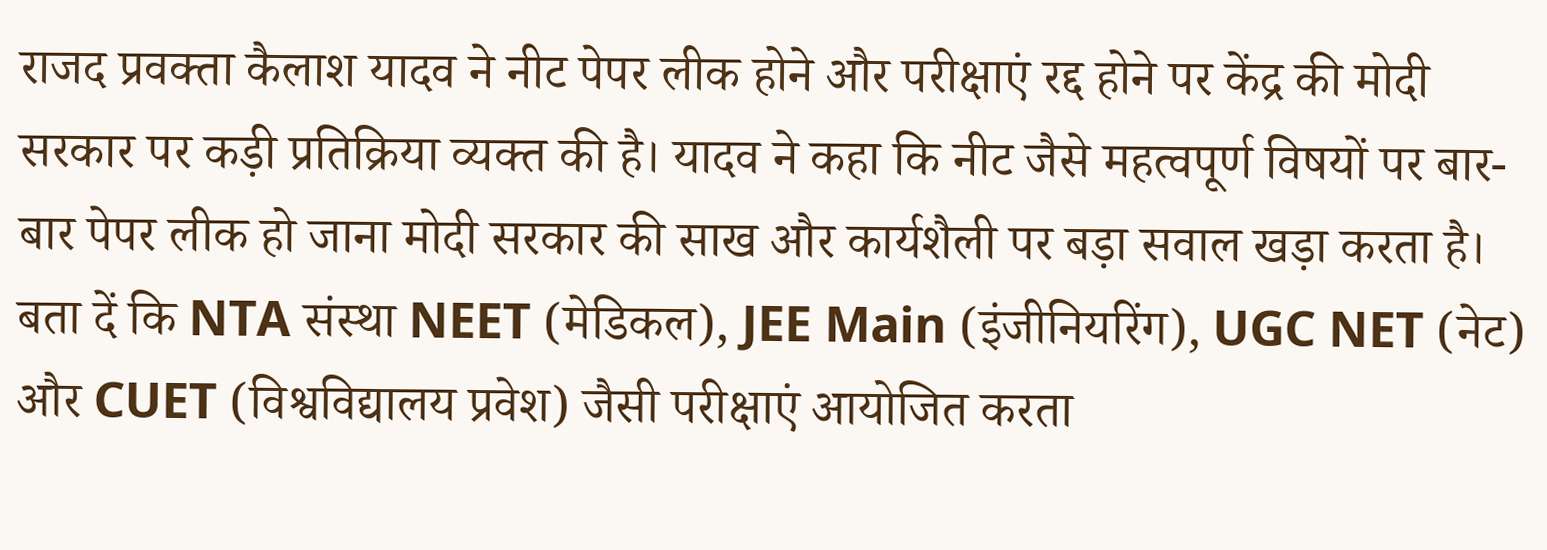राजद प्रवक्ता कैलाश यादव ने नीट पेपर लीक होने और परीक्षाएं रद्द होने पर केंद्र की मोदी सरकार पर कड़ी प्रतिक्रिया व्यक्त की है। यादव ने कहा कि नीट जैसे महत्वपूर्ण विषयों पर बार-बार पेपर लीक हो जाना मोदी सरकार की साख और कार्यशैली पर बड़ा सवाल खड़ा करता है। बता दें कि NTA संस्था NEET (मेडिकल), JEE Main (इंजीनियरिंग), UGC NET (नेट) और CUET (विश्वविद्यालय प्रवेश) जैसी परीक्षाएं आयोजित करता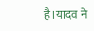है।यादव ने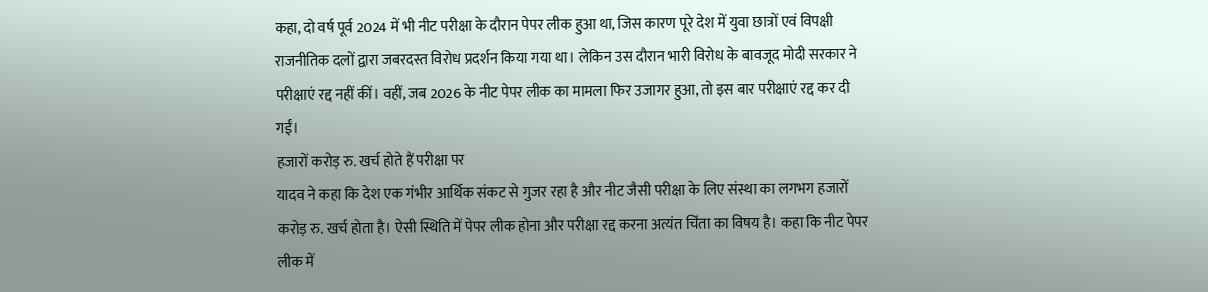कहा, दो वर्ष पूर्व 2024 में भी नीट परीक्षा के दौरान पेपर लीक हुआ था, जिस कारण पूरे देश में युवा छात्रों एवं विपक्षी राजनीतिक दलों द्वारा जबरदस्त विरोध प्रदर्शन किया गया था। लेकिन उस दौरान भारी विरोध के बावजूद मोदी सरकार ने परीक्षाएं रद्द नहीं कीं। वहीं, जब 2026 के नीट पेपर लीक का मामला फिर उजागर हुआ, तो इस बार परीक्षाएं रद्द कर दी गईं।
हजारों करोड़ रु. खर्च होते हैं परीक्षा पर
यादव ने कहा कि देश एक गंभीर आर्थिक संकट से गुजर रहा है और नीट जैसी परीक्षा के लिए संस्था का लगभग हजारों करोड़ रु. खर्च होता है। ऐसी स्थिति में पेपर लीक होना और परीक्षा रद्द करना अत्यंत चिंता का विषय है। कहा कि नीट पेपर लीक में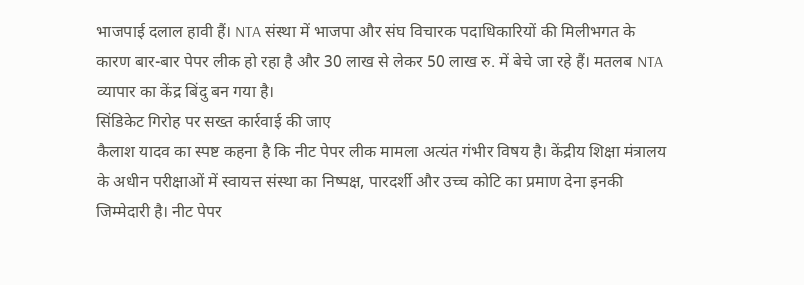भाजपाई दलाल हावी हैं। NTA संस्था में भाजपा और संघ विचारक पदाधिकारियों की मिलीभगत के कारण बार-बार पेपर लीक हो रहा है और 30 लाख से लेकर 50 लाख रु. में बेचे जा रहे हैं। मतलब NTA व्यापार का केंद्र बिंदु बन गया है।
सिंडिकेट गिरोह पर सख्त कार्रवाई की जाए
कैलाश यादव का स्पष्ट कहना है कि नीट पेपर लीक मामला अत्यंत गंभीर विषय है। केंद्रीय शिक्षा मंत्रालय के अधीन परीक्षाओं में स्वायत्त संस्था का निष्पक्ष, पारदर्शी और उच्च कोटि का प्रमाण देना इनकी जिम्मेदारी है। नीट पेपर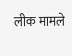लीक मामले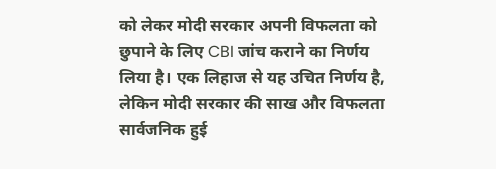को लेकर मोदी सरकार अपनी विफलता को छुपाने के लिए CBI जांच कराने का निर्णय लिया है। एक लिहाज से यह उचित निर्णय है, लेकिन मोदी सरकार की साख और विफलता सार्वजनिक हुई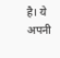है। ये अपनी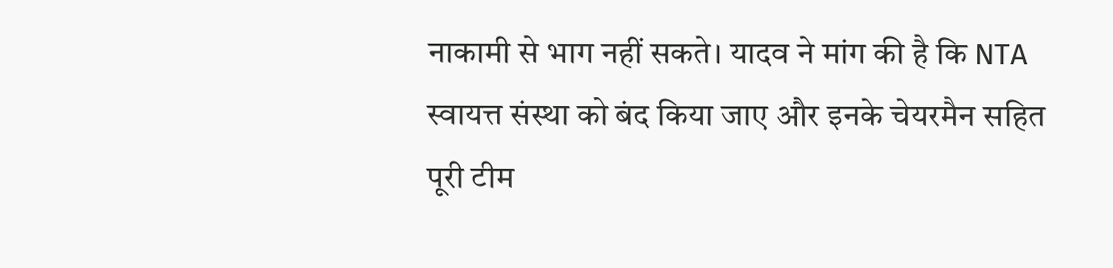नाकामी से भाग नहीं सकते। यादव ने मांग की है कि NTA स्वायत्त संस्था को बंद किया जाए और इनके चेयरमैन सहित पूरी टीम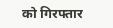को गिरफ्तार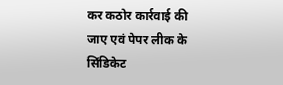कर कठोर कार्रवाई की जाए एवं पेपर लीक के सिंडिकेट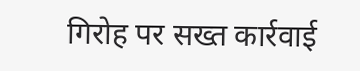गिरोह पर सख्त कार्रवाई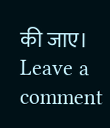की जाए।
Leave a comment